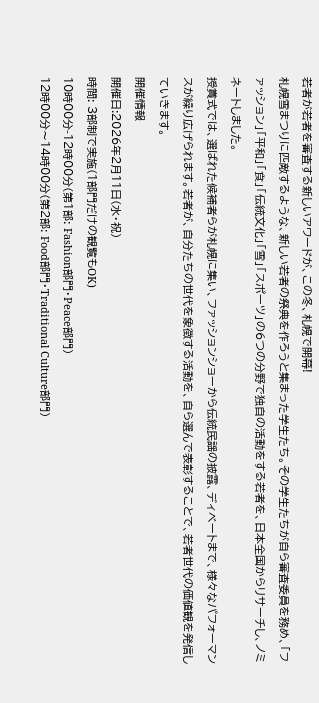若者が若者を審査する新しいアワードが、この冬、札幌で開幕!
札幌雪まつりに匹敵するような、新しい若者の祭典を作ろうと集まった学生たち。その学生たちが自ら審査委員を務め、「ファッション」「平和」「食」「伝統文化」「雪」「スポーツ」の6つの分野で独自の活動をする若者を、日本全国からリサーチし、ノミネートしました。
授賞式では、選ばれた候補者らが札幌に集い、ファッションショーから伝統民謡の披露、ディベートまで、様々なパフォーマンスが繰り広げられます。若者が、自分たちの世代を象徴する活動を、自ら選んで表彰することで、若者世代の価値観を発信していきます。
開催情報
開催日:2026年2月11日(水・祝)
時間: 3部制で実施(1部門だけの観覧もOK)
10時00分-12時00分(第1部: Fashion部門・Peace部門)
12時00分〜14時00分(第2部: Food部門・Traditional Culture部門)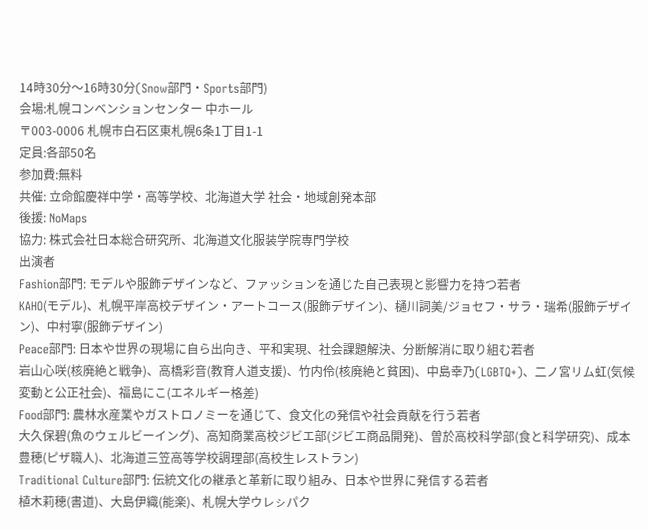14時30分〜16時30分(Snow部門・Sports部門)
会場:札幌コンベンションセンター 中ホール
〒003-0006 札幌市⽩⽯区東札幌6条1丁⽬1-1
定員:各部50名
参加費:無料
共催: 立命館慶祥中学・高等学校、北海道大学 社会・地域創発本部
後援: NoMaps
協力: 株式会社日本総合研究所、北海道文化服装学院専門学校
出演者
Fashion部門: モデルや服飾デザインなど、ファッションを通じた自己表現と影響力を持つ若者
KAHO(モデル)、札幌平岸高校デザイン・アートコース(服飾デザイン)、樋川詞美/ジョセフ・サラ・瑞希(服飾デザイン)、中村寧(服飾デザイン)
Peace部門: 日本や世界の現場に自ら出向き、平和実現、社会課題解決、分断解消に取り組む若者
岩山心咲(核廃絶と戦争)、高橋彩音(教育人道支援)、竹内伶(核廃絶と貧困)、中島幸乃(LGBTQ+)、二ノ宮リム虹(気候変動と公正社会)、福島にこ(エネルギー格差)
Food部門: 農林水産業やガストロノミーを通じて、食文化の発信や社会貢献を行う若者
大久保碧(魚のウェルビーイング)、高知商業高校ジビエ部(ジビエ商品開発)、曽於高校科学部(食と科学研究)、成本豊穂(ピザ職人)、北海道三笠高等学校調理部(高校生レストラン)
Traditional Culture部門: 伝統文化の継承と革新に取り組み、日本や世界に発信する若者
植木莉穂(書道)、大島伊織(能楽)、札幌大学ウレㇱパク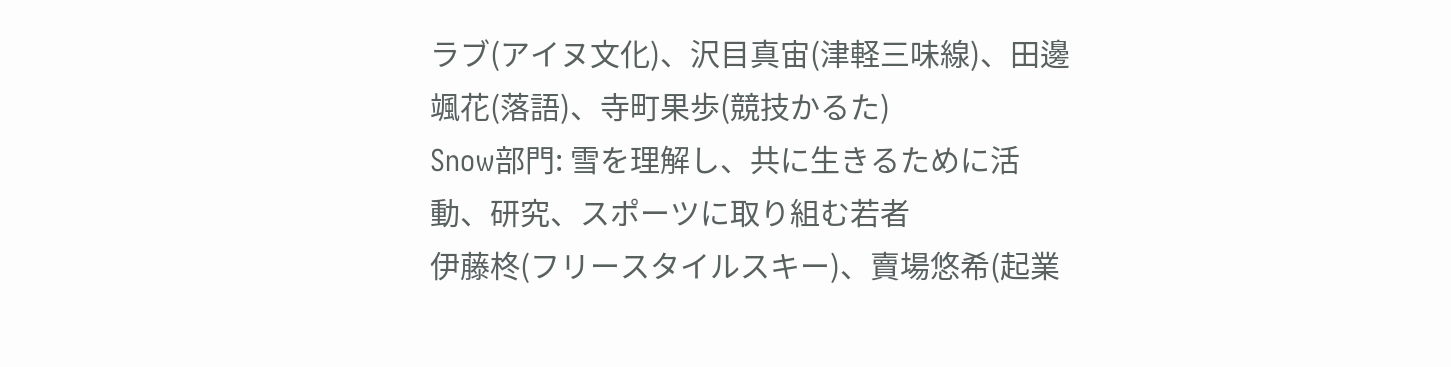ラブ(アイヌ文化)、沢目真宙(津軽三味線)、田邊颯花(落語)、寺町果歩(競技かるた)
Snow部門: 雪を理解し、共に生きるために活動、研究、スポーツに取り組む若者
伊藤柊(フリースタイルスキー)、賣場悠希(起業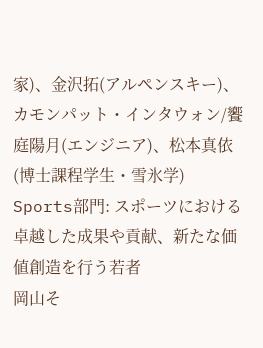家)、金沢拓(アルペンスキー)、カモンパット・インタウォン/饗庭陽月(エンジニア)、松本真依(博士課程学生・雪氷学)
Sports部門: スポーツにおける卓越した成果や貢献、新たな価値創造を行う若者
岡山そ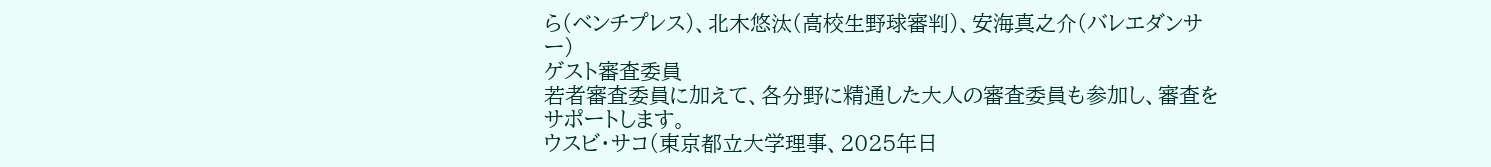ら(ベンチプレス)、北木悠汰(高校生野球審判)、安海真之介(バレエダンサー)
ゲスト審査委員
若者審査委員に加えて、各分野に精通した大人の審査委員も参加し、審査をサポートします。
ウスビ・サコ(東京都立大学理事、2025年日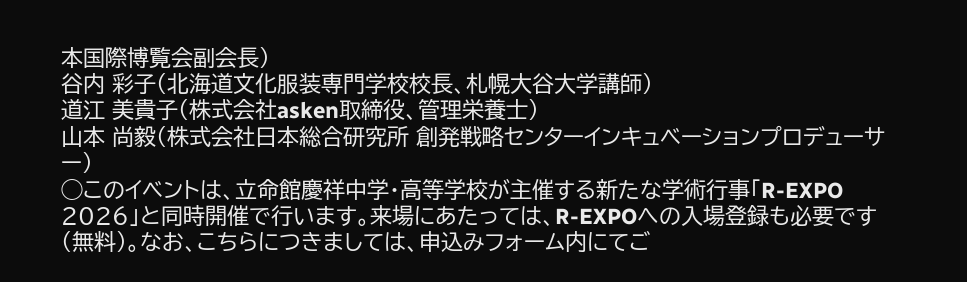本国際博覧会副会長)
谷内 彩子(北海道文化服装専門学校校長、札幌大谷大学講師)
道江 美貴子(株式会社asken取締役、管理栄養士)
山本 尚毅(株式会社日本総合研究所 創発戦略センターインキュベーションプロデューサー)
◯このイベントは、立命館慶祥中学・高等学校が主催する新たな学術行事「R-EXPO 2026」と同時開催で行います。来場にあたっては、R-EXPOへの入場登録も必要です(無料)。なお、こちらにつきましては、申込みフォーム内にてご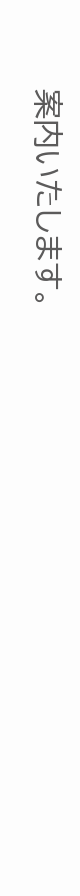案内いたします。